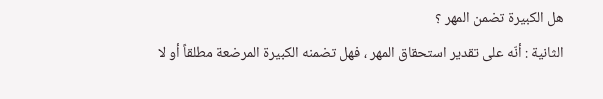هل الكبيرة تضمن المهر ؟
الثانية : أنّه على تقدير استحقاق المهر ، فهل تضمنه الكبيرة المرضعة مطلقاً أو لا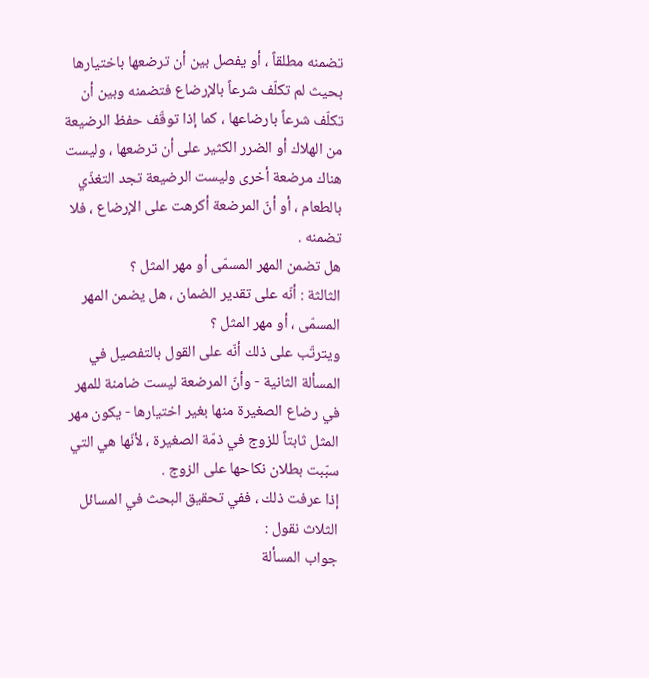تضمنه مطلقاً ، أو يفصل بين أن ترضعها باختيارها بحيث لم تكلّف شرعاً بالإرضاع فتضمنه وبين أن تكلّف شرعاً بارضاعها ، كما إذا توقّف حفظ الرضيعة من الهلاك أو الضرر الكثير على أن ترضعها ، وليست هناك مرضعة أخرى وليست الرضيعة تجد التغذّي بالطعام ، أو أنّ المرضعة أكرهت على الإرضاع ، فلا تضمنه .
هل تضمن المهر المسمّى أو مهر المثل ؟
الثالثة : أنّه على تقدير الضمان ، هل يضمن المهر المسمّى ، أو مهر المثل ؟
ويترتّب على ذلك أنّه على القول بالتفصيل في المسألة الثانية - وأنّ المرضعة ليست ضامنة للمهر في رضاع الصغيرة منها بغير اختيارها - يكون مهر المثل ثابتاً للزوج في ذمّة الصغيرة ، لأنّها هي التي سبّبت بطلان نكاحها على الزوج .
إذا عرفت ذلك ، ففي تحقيق البحث في المسائل الثلاث نقول :
جواب المسألة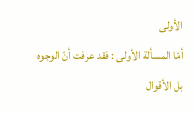الأولى
أمّا المسألة الأولى : فقد عرفت أنّ الوجوه بل الأقوال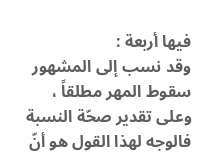فيها أربعة :
وقد نسب إلى المشهور سقوط المهر مطلقاً ، وعلى تقدير صحّة النسبة فالوجه لهذا القول هو أنّ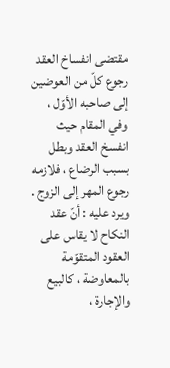مقتضى انفساخ العقد رجوع كلّ من العوضين إلى صاحبه الأوّل ، وفي المقام حيث انفسخ العقد وبطل بسبب الرضاع ، فلازمه رجوع المهر إلى الزوج .
ويرد عليه : أنّ عقد النكاح لا يقاس على العقود المتقوّمة بالمعاوضة ، كالبيع والإجارة ،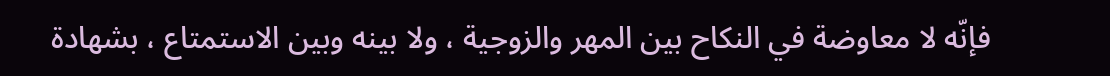فإنّه لا معاوضة في النكاح بين المهر والزوجية ، ولا بينه وبين الاستمتاع ، بشهادة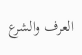العرف والشرع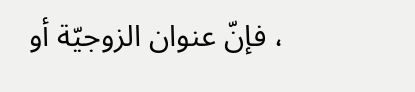، فإنّ عنوان الزوجيّة أو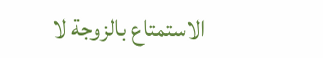الاستمتاع بالزوجة لا